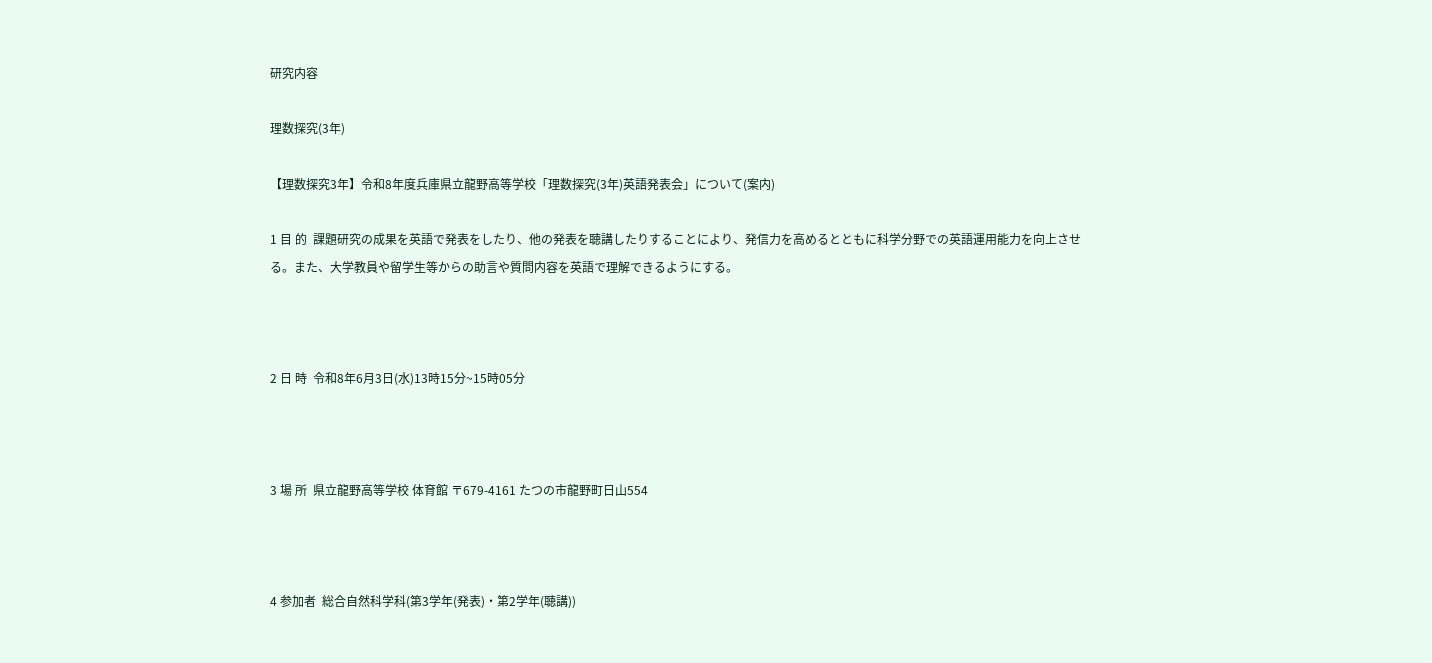研究内容

理数探究(3年)

【理数探究3年】令和8年度兵庫県立龍野高等学校「理数探究(3年)英語発表会」について(案内)

1 目 的  課題研究の成果を英語で発表をしたり、他の発表を聴講したりすることにより、発信力を高めるとともに科学分野での英語運用能力を向上させる。また、大学教員や留学生等からの助言や質問内容を英語で理解できるようにする。



2 日 時  令和8年6月3日(水)13時15分~15時05分



3 場 所  県立龍野高等学校 体育館 〒679-4161 たつの市龍野町日山554



4 参加者  総合自然科学科(第3学年(発表)・第2学年(聴講))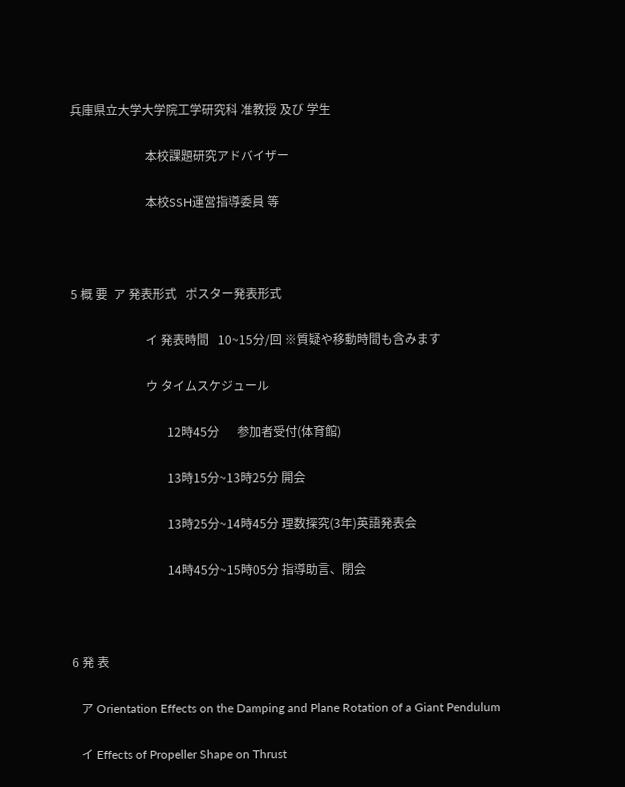兵庫県立大学大学院工学研究科 准教授 及び 学生

                         本校課題研究アドバイザー

                         本校SSH運営指導委員 等



5 概 要  ア 発表形式   ポスター発表形式

                         イ 発表時間   10~15分/回 ※質疑や移動時間も含みます

                         ウ タイムスケジュール

                                12時45分      参加者受付(体育館)

                                13時15分~13時25分 開会

                                13時25分~14時45分 理数探究(3年)英語発表会

                                14時45分~15時05分 指導助言、閉会



6 発 表

   ア Orientation Effects on the Damping and Plane Rotation of a Giant Pendulum

   イ Effects of Propeller Shape on Thrust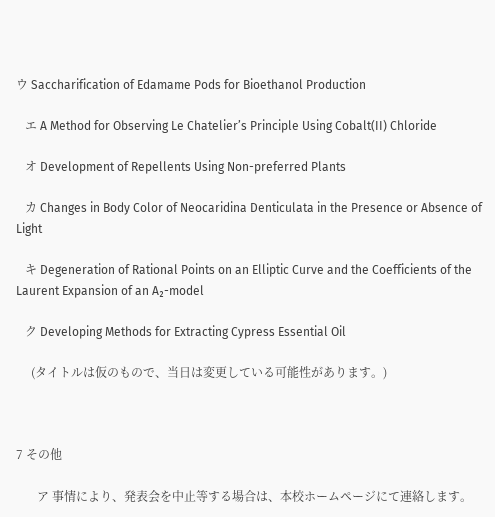ウ Saccharification of Edamame Pods for Bioethanol Production

   エ A Method for Observing Le Chatelier’s Principle Using Cobalt(II) Chloride

   オ Development of Repellents Using Non-preferred Plants

   カ Changes in Body Color of Neocaridina Denticulata in the Presence or Absence of Light

   キ Degeneration of Rational Points on an Elliptic Curve and the Coefficients of the Laurent Expansion of an A₂-model

   ク Developing Methods for Extracting Cypress Essential Oil

     (タイトルは仮のもので、当日は変更している可能性があります。)



7 その他

       ア 事情により、発表会を中止等する場合は、本校ホームページにて連絡します。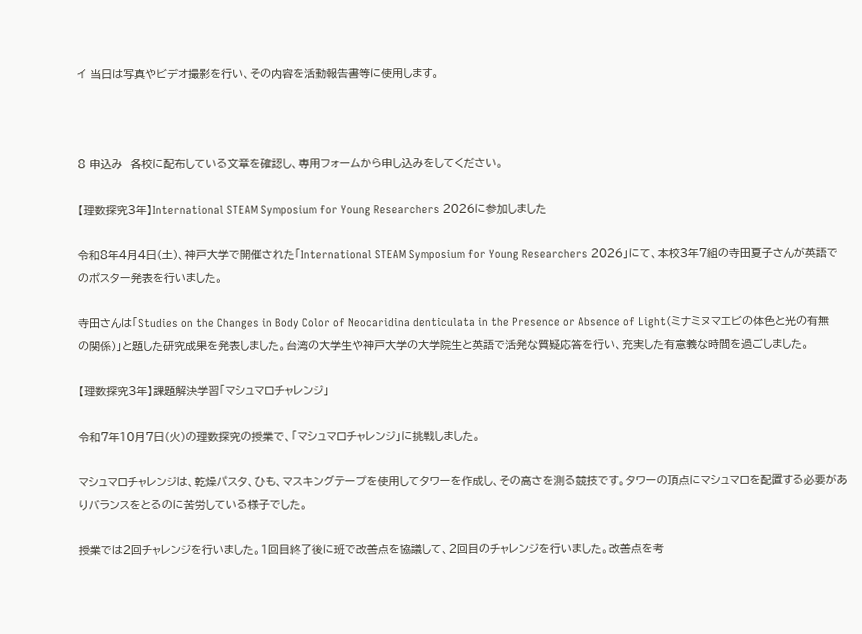イ 当日は写真やビデオ撮影を行い、その内容を活動報告書等に使用します。



8 申込み  各校に配布している文章を確認し、専用フォームから申し込みをしてください。

【理数探究3年】International STEAM Symposium for Young Researchers 2026に参加しました

令和8年4月4日(土)、神戸大学で開催された「International STEAM Symposium for Young Researchers 2026」にて、本校3年7組の寺田夏子さんが英語でのポスター発表を行いました。

寺田さんは「Studies on the Changes in Body Color of Neocaridina denticulata in the Presence or Absence of Light(ミナミヌマエビの体色と光の有無の関係)」と題した研究成果を発表しました。台湾の大学生や神戸大学の大学院生と英語で活発な質疑応答を行い、充実した有意義な時間を過ごしました。

【理数探究3年】課題解決学習「マシュマロチャレンジ」

令和7年10月7日(火)の理数探究の授業で、「マシュマロチャレンジ」に挑戦しました。

マシュマロチャレンジは、乾燥パスタ、ひも、マスキングテープを使用してタワーを作成し、その高さを測る競技です。タワーの頂点にマシュマロを配置する必要がありバランスをとるのに苦労している様子でした。

授業では2回チャレンジを行いました。1回目終了後に班で改善点を協議して、2回目のチャレンジを行いました。改善点を考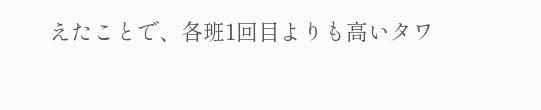えたことで、各班1回目よりも高いタワ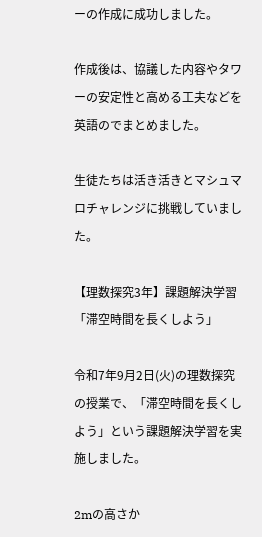ーの作成に成功しました。

作成後は、協議した内容やタワーの安定性と高める工夫などを英語のでまとめました。

生徒たちは活き活きとマシュマロチャレンジに挑戦していました。

【理数探究3年】課題解決学習「滞空時間を長くしよう」

令和7年9月2日(火)の理数探究の授業で、「滞空時間を長くしよう」という課題解決学習を実施しました。

2mの高さか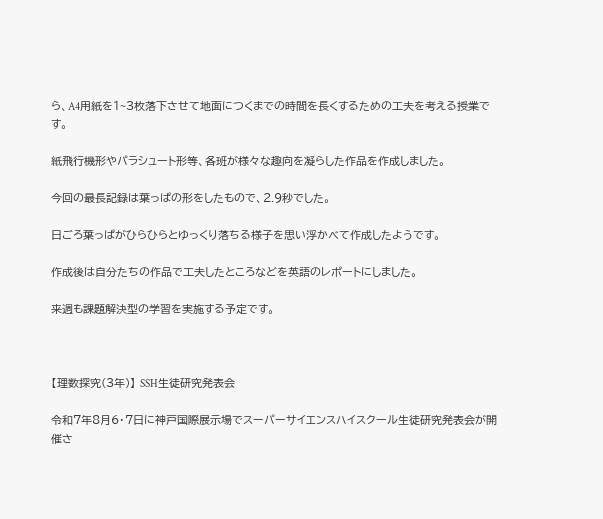ら、A4用紙を1~3枚落下させて地面につくまでの時間を長くするための工夫を考える授業です。

紙飛行機形やパラシュート形等、各班が様々な趣向を凝らした作品を作成しました。

今回の最長記録は葉っぱの形をしたもので、2.9秒でした。

日ごろ葉っぱがひらひらとゆっくり落ちる様子を思い浮かべて作成したようです。

作成後は自分たちの作品で工夫したところなどを英語のレポートにしました。

来週も課題解決型の学習を実施する予定です。



【理数探究(3年)】 SSH生徒研究発表会

令和7年8月6・7日に神戸国際展示場でスーパーサイエンスハイスクール生徒研究発表会が開催さ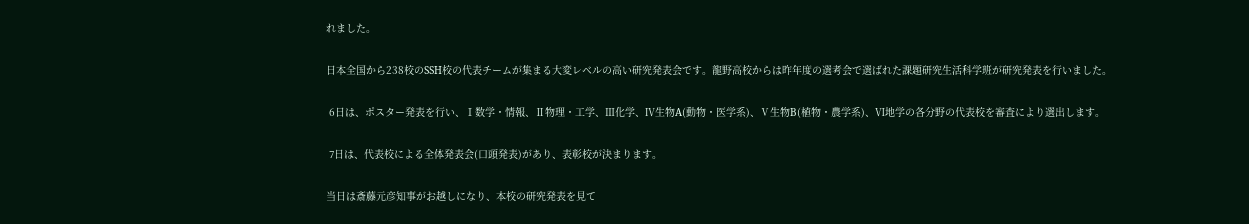れました。

日本全国から238校のSSH校の代表チームが集まる大変レベルの高い研究発表会です。龍野高校からは昨年度の選考会で選ばれた課題研究生活科学班が研究発表を行いました。

 6日は、ポスター発表を行い、Ⅰ数学・情報、Ⅱ物理・工学、Ⅲ化学、Ⅳ生物A(動物・医学系)、Ⅴ生物B(植物・農学系)、Ⅵ地学の各分野の代表校を審査により選出します。

 7日は、代表校による全体発表会(口頭発表)があり、表彰校が決まります。

当日は斎藤元彦知事がお越しになり、本校の研究発表を見て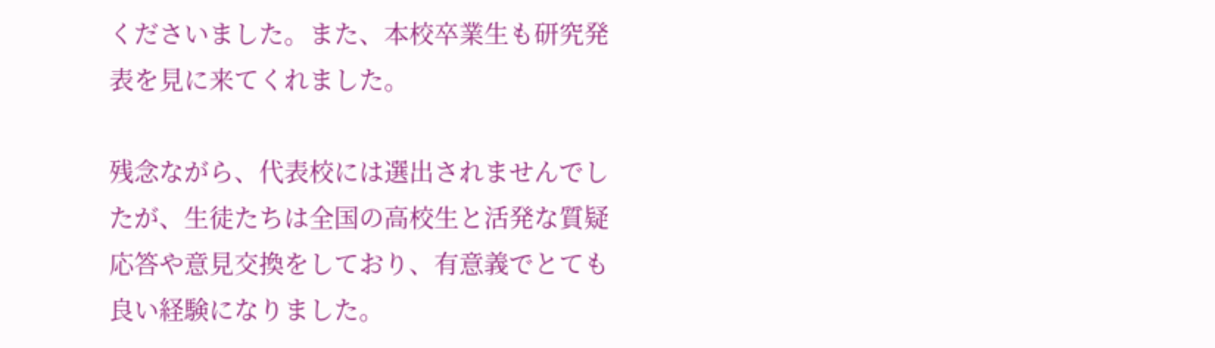くださいました。また、本校卒業生も研究発表を見に来てくれました。

残念ながら、代表校には選出されませんでしたが、生徒たちは全国の高校生と活発な質疑応答や意見交換をしており、有意義でとても良い経験になりました。